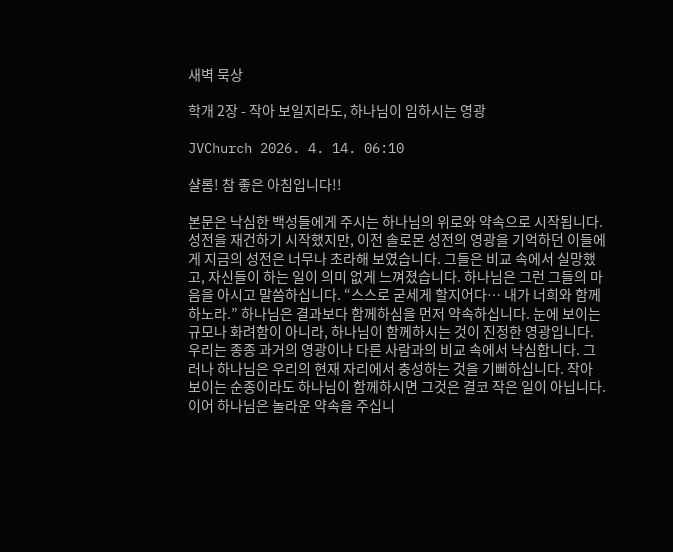새벽 묵상

학개 2장 - 작아 보일지라도, 하나님이 임하시는 영광

JVChurch 2026. 4. 14. 06:10

샬롬! 참 좋은 아침입니다!!

본문은 낙심한 백성들에게 주시는 하나님의 위로와 약속으로 시작됩니다. 성전을 재건하기 시작했지만, 이전 솔로몬 성전의 영광을 기억하던 이들에게 지금의 성전은 너무나 초라해 보였습니다. 그들은 비교 속에서 실망했고, 자신들이 하는 일이 의미 없게 느껴졌습니다. 하나님은 그런 그들의 마음을 아시고 말씀하십니다. “스스로 굳세게 할지어다… 내가 너희와 함께 하노라.” 하나님은 결과보다 함께하심을 먼저 약속하십니다. 눈에 보이는 규모나 화려함이 아니라, 하나님이 함께하시는 것이 진정한 영광입니다. 우리는 종종 과거의 영광이나 다른 사람과의 비교 속에서 낙심합니다. 그러나 하나님은 우리의 현재 자리에서 충성하는 것을 기뻐하십니다. 작아 보이는 순종이라도 하나님이 함께하시면 그것은 결코 작은 일이 아닙니다. 이어 하나님은 놀라운 약속을 주십니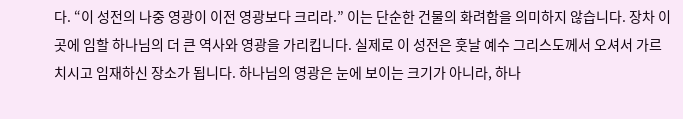다. “이 성전의 나중 영광이 이전 영광보다 크리라.” 이는 단순한 건물의 화려함을 의미하지 않습니다. 장차 이곳에 임할 하나님의 더 큰 역사와 영광을 가리킵니다. 실제로 이 성전은 훗날 예수 그리스도께서 오셔서 가르치시고 임재하신 장소가 됩니다. 하나님의 영광은 눈에 보이는 크기가 아니라, 하나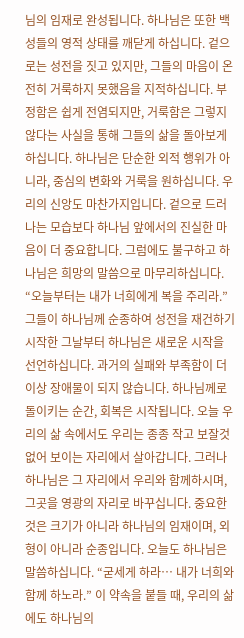님의 임재로 완성됩니다. 하나님은 또한 백성들의 영적 상태를 깨닫게 하십니다. 겉으로는 성전을 짓고 있지만, 그들의 마음이 온전히 거룩하지 못했음을 지적하십니다. 부정함은 쉽게 전염되지만, 거룩함은 그렇지 않다는 사실을 통해 그들의 삶을 돌아보게 하십니다. 하나님은 단순한 외적 행위가 아니라, 중심의 변화와 거룩을 원하십니다. 우리의 신앙도 마찬가지입니다. 겉으로 드러나는 모습보다 하나님 앞에서의 진실한 마음이 더 중요합니다. 그럼에도 불구하고 하나님은 희망의 말씀으로 마무리하십니다. “오늘부터는 내가 너희에게 복을 주리라.” 그들이 하나님께 순종하여 성전을 재건하기 시작한 그날부터 하나님은 새로운 시작을 선언하십니다. 과거의 실패와 부족함이 더 이상 장애물이 되지 않습니다. 하나님께로 돌이키는 순간, 회복은 시작됩니다. 오늘 우리의 삶 속에서도 우리는 종종 작고 보잘것없어 보이는 자리에서 살아갑니다. 그러나 하나님은 그 자리에서 우리와 함께하시며, 그곳을 영광의 자리로 바꾸십니다. 중요한 것은 크기가 아니라 하나님의 임재이며, 외형이 아니라 순종입니다. 오늘도 하나님은 말씀하십니다. “굳세게 하라… 내가 너희와 함께 하노라.” 이 약속을 붙들 때, 우리의 삶에도 하나님의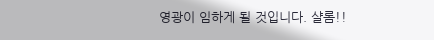영광이 임하게 될 것입니다. 샬롬!!